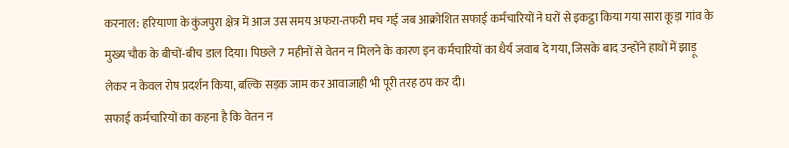करनाल: हरियाणा के कुंजपुरा क्षेत्र में आज उस समय अफरा-तफरी मच गई जब आक्रोशित सफाई कर्मचारियों ने घरों से इकट्ठा किया गया सारा कूड़ा गांव के मुख्य चौक के बीचों-बीच डाल दिया। पिछले 7 महीनों से वेतन न मिलने के कारण इन कर्मचारियों का धैर्य जवाब दे गया, जिसके बाद उन्होंने हाथों में झाड़ू लेकर न केवल रोष प्रदर्शन किया, बल्कि सड़क जाम कर आवाजाही भी पूरी तरह ठप कर दी।
सफाई कर्मचारियों का कहना है कि वेतन न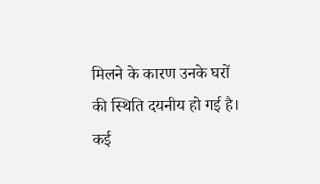मिलने के कारण उनके घरों की स्थिति दयनीय हो गई है। कई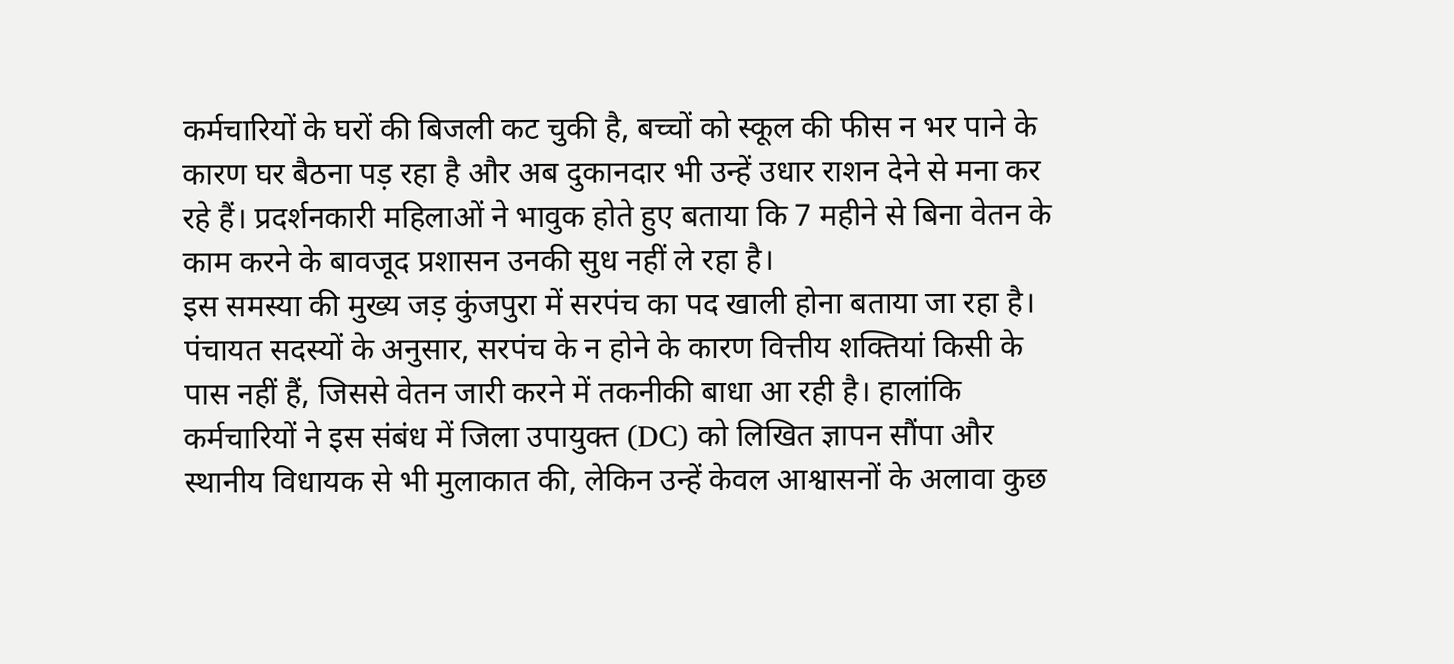कर्मचारियों के घरों की बिजली कट चुकी है, बच्चों को स्कूल की फीस न भर पाने के कारण घर बैठना पड़ रहा है और अब दुकानदार भी उन्हें उधार राशन देने से मना कर रहे हैं। प्रदर्शनकारी महिलाओं ने भावुक होते हुए बताया कि 7 महीने से बिना वेतन के काम करने के बावजूद प्रशासन उनकी सुध नहीं ले रहा है।
इस समस्या की मुख्य जड़ कुंजपुरा में सरपंच का पद खाली होना बताया जा रहा है। पंचायत सदस्यों के अनुसार, सरपंच के न होने के कारण वित्तीय शक्तियां किसी के पास नहीं हैं, जिससे वेतन जारी करने में तकनीकी बाधा आ रही है। हालांकि कर्मचारियों ने इस संबंध में जिला उपायुक्त (DC) को लिखित ज्ञापन सौंपा और स्थानीय विधायक से भी मुलाकात की, लेकिन उन्हें केवल आश्वासनों के अलावा कुछ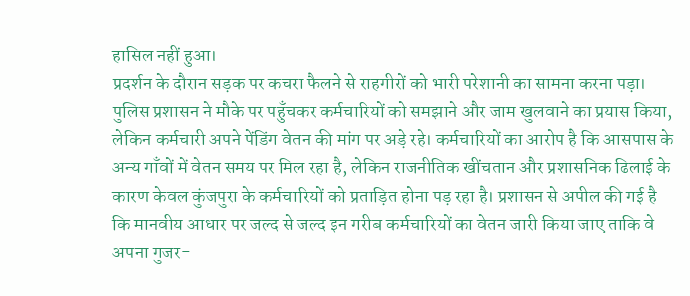हासिल नहीं हुआ।
प्रदर्शन के दौरान सड़क पर कचरा फैलने से राहगीरों को भारी परेशानी का सामना करना पड़ा। पुलिस प्रशासन ने मौके पर पहुँचकर कर्मचारियों को समझाने और जाम खुलवाने का प्रयास किया, लेकिन कर्मचारी अपने पेंडिंग वेतन की मांग पर अड़े रहे। कर्मचारियों का आरोप है कि आसपास के अन्य गाँवों में वेतन समय पर मिल रहा है, लेकिन राजनीतिक खींचतान और प्रशासनिक ढिलाई के कारण केवल कुंजपुरा के कर्मचारियों को प्रताड़ित होना पड़ रहा है। प्रशासन से अपील की गई है कि मानवीय आधार पर जल्द से जल्द इन गरीब कर्मचारियों का वेतन जारी किया जाए ताकि वे अपना गुजर-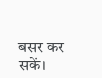बसर कर सकें।